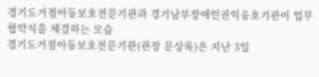경기도거점아동보호전문기관과 경기남부장애인권익옹호기관이 업무협약식을 체결하는 모습
경기도거점아동보호전문기관(관장 문상록)은 지난 3일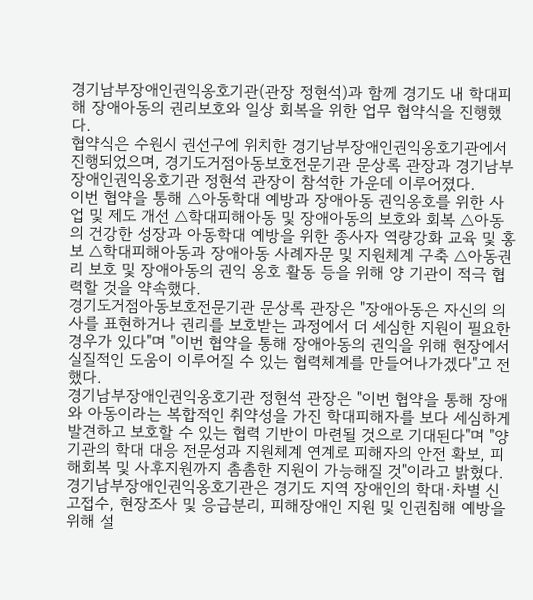경기남부장애인권익옹호기관(관장 정현석)과 함께 경기도 내 학대피해 장애아동의 권리보호와 일상 회복을 위한 업무 협약식을 진행했다.
협약식은 수원시 권선구에 위치한 경기남부장애인권익옹호기관에서 진행되었으며, 경기도거점아동보호전문기관 문상록 관장과 경기남부장애인권익옹호기관 정현석 관장이 참석한 가운데 이루어졌다.
이번 협약을 통해 △아동학대 예방과 장애아동 권익옹호를 위한 사업 및 제도 개선 △학대피해아동 및 장애아동의 보호와 회복 △아동의 건강한 성장과 아동학대 예방을 위한 종사자 역량강화 교육 및 홍보 △학대피해아동과 장애아동 사례자문 및 지원체계 구축 △아동권리 보호 및 장애아동의 권익 옹호 활동 등을 위해 양 기관이 적극 협력할 것을 약속했다.
경기도거점아동보호전문기관 문상록 관장은 "장애아동은 자신의 의사를 표현하거나 권리를 보호받는 과정에서 더 세심한 지원이 필요한 경우가 있다"며 "이번 협약을 통해 장애아동의 권익을 위해 현장에서 실질적인 도움이 이루어질 수 있는 협력체계를 만들어나가겠다"고 전했다.
경기남부장애인권익옹호기관 정현석 관장은 "이번 협약을 통해 장애와 아동이라는 복합적인 취약성을 가진 학대피해자를 보다 세심하게 발견하고 보호할 수 있는 협력 기반이 마련될 것으로 기대된다"며 "양 기관의 학대 대응 전문성과 지원체계 연계로 피해자의 안전 확보, 피해회복 및 사후지원까지 촘촘한 지원이 가능해질 것"이라고 밝혔다.
경기남부장애인권익옹호기관은 경기도 지역 장애인의 학대·차별 신고접수, 현장조사 및 응급분리, 피해장애인 지원 및 인권침해 예방을 위해 설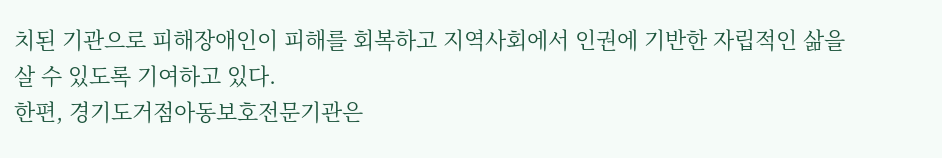치된 기관으로 피해장애인이 피해를 회복하고 지역사회에서 인권에 기반한 자립적인 삶을 살 수 있도록 기여하고 있다.
한편, 경기도거점아동보호전문기관은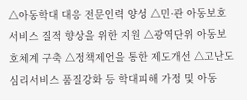△아동학대 대응 전문인력 양성 △민·관 아동보호서비스 질적 향상을 위한 지원 △광역단위 아동보호체계 구축 △정책제언을 통한 제도개선 △고난도 심리서비스 품질강화 등 학대피해 가정 및 아동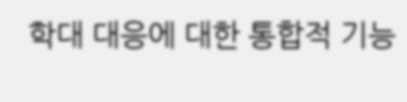학대 대응에 대한 통합적 기능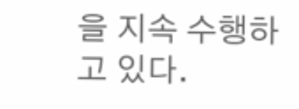을 지속 수행하고 있다.